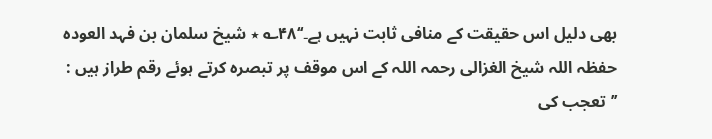بھی دلیل اس حقیقت کے منافی ثابت نہیں ہے۔‘‘۴۸؎ ٭ شیخ سلمان بن فہد العودہ حفظہ اللہ شیخ الغزالی رحمہ اللہ کے اس موقف پر تبصرہ کرتے ہوئے رقم طراز ہیں : ’’تعجب کی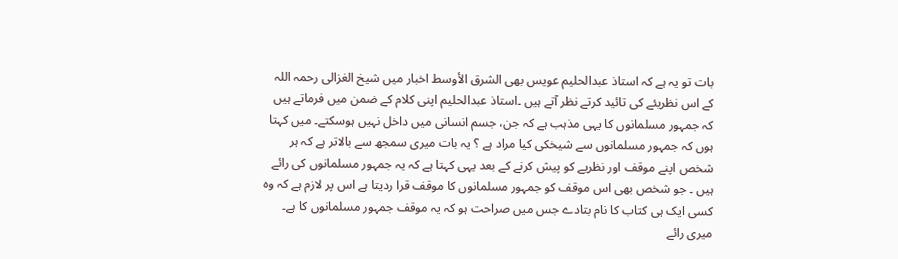بات تو یہ ہے کہ استاذ عبدالحلیم عویس بھی الشرق الأوسط اخبار میں شیخ الغزالی رحمہ اللہ کے اس نظریئے کی تائید کرتے نظر آتے ہیں ۔استاذ عبدالحلیم اپنی کلام کے ضمن میں فرماتے ہیں کہ جمہور مسلمانوں کا یہی مذہب ہے کہ جن، جسم انسانی میں داخل نہیں ہوسکتے۔ میں کہتا ہوں کہ جمہور مسلمانوں سے شیخکی کیا مراد ہے ؟ یہ بات میری سمجھ سے بالاتر ہے کہ ہر شخص اپنے موقف اور نظریے کو پیش کرنے کے بعد یہی کہتا ہے کہ یہ جمہور مسلمانوں کی رائے ہیں ۔ جو شخص بھی اس موقف کو جمہور مسلمانوں کا موقف قرا ردیتا ہے اس پر لازم ہے کہ وہ کسی ایک ہی کتاب کا نام بتادے جس میں صراحت ہو کہ یہ موقف جمہور مسلمانوں کا ہے۔ میری رائے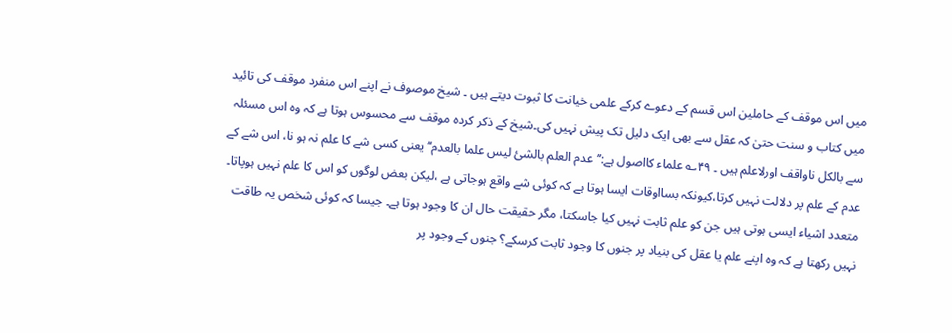میں اس موقف کے حاملین اس قسم کے دعوے کرکے علمی خیانت کا ثبوت دیتے ہیں ۔ شیخ موصوف نے اپنے اس منفرد موقف کی تائید میں کتاب و سنت حتیٰ کہ عقل سے بھی ایک دلیل تک پیش نہیں کی۔شیخ کے ذکر کردہ موقف سے محسوس ہوتا ہے کہ وہ اس مسئلہ سے بالکل ناواقف اورلاعلم ہیں ۔ ۴۹؎ علماء کااصول ہے:’’عدم العلم بالشئ لیس علما بالعدم‘‘ یعنی کسی شے کا علم نہ ہو نا، اس شے کے عدم کے علم پر دلالت نہیں کرتا،کیونکہ بسااوقات ایسا ہوتا ہے کہ کوئی شے واقع ہوجاتی ہے ،لیکن بعض لوگوں کو اس کا علم نہیں ہوپاتا۔ متعدد اشیاء ایسی ہوتی ہیں جن کو علم ثابت نہیں کیا جاسکتا، مگر حقیقت حال ان کا وجود ہوتا ہے۔ جیسا کہ کوئی شخص یہ طاقت نہیں رکھتا ہے کہ وہ اپنے علم یا عقل کی بنیاد پر جنوں کا وجود ثابت کرسکے؟ جنوں کے وجود پر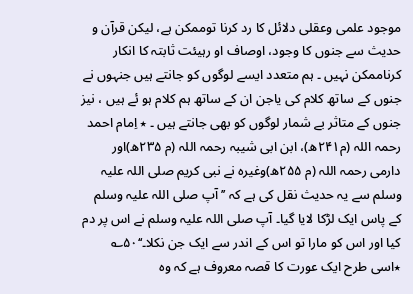موجود علمی وعقلی دلائل کا رد کرنا توممکن ہے، لیکن قرآن و حدیث سے جنوں کا وجود، اوصاف او رہیئت ثابتہ کا انکار کرناممکن نہیں ۔ ہم متعدد ایسے لوگوں کو جانتے ہیں جنہوں نے جنوں کے ساتھ کلام کی یاجن ان کے ساتھ ہم کلام ہو ئے ہیں ، نیز جنوں کے متاثر بے شمار لوگوں کو بھی جانتے ہیں ۔ ٭ اِمام احمد رحمہ اللہ (م۲۴۱ھ)، ابن ابی شیبہ رحمہ اللہ (م ۲۳۵ھ)اور دارمی رحمہ اللہ (م ۲۵۵ھ)وغیرہ نے نبی کریم صلی اللہ عليہ وسلم سے یہ حدیث نقل کی ہے کہ ’’ آپ صلی اللہ علیہ وسلم کے پاس ایک لڑکا لایا گیا۔ آپ صلی اللہ علیہ وسلم نے اس پر دم کیا اور اس کو مارا تو اس کے اندر سے ایک جن نکلا۔‘‘۵۰؎ ٭اسی طرح ایک عورت کا قصہ معروف ہے کہ وہ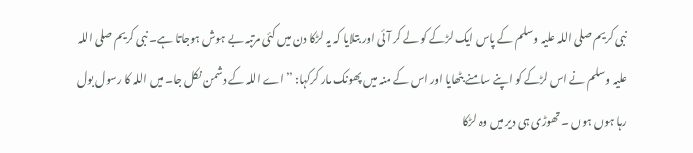نبی کریم صلی اللہ علیہ وسلم کے پاس ایک لڑکے کو لے کر آئی اور بتلایا کہ یہ لڑکا دن میں کئی مرتبہ بے ہوش ہوجاتا ہے۔ نبی کریم صلی اللہ علیہ وسلم نے اس لڑکے کو اپنے سامنے بٹھایا اور اس کے منہ میں پھونک مار کرکہا: ’’اے اللہ کے دشمن نکل جا۔ میں اللہ کا رسول بول رہا ہوں ہوں ۔ تھوڑی ہی دیر میں وہ لڑکا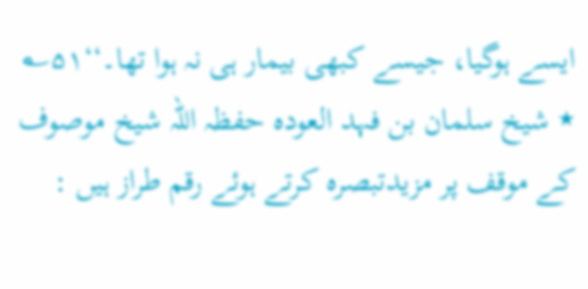ایسے ہوگیا، جیسے کبھی بیمار ہی نہ ہوا تھا۔‘‘۵۱؎ ٭ شیخ سلمان بن فہد العودہ حفظہ اللہ شیخ موصوف کے موقف پر مزیدتبصرہ کرتے ہوئے رقم طراز ہیں :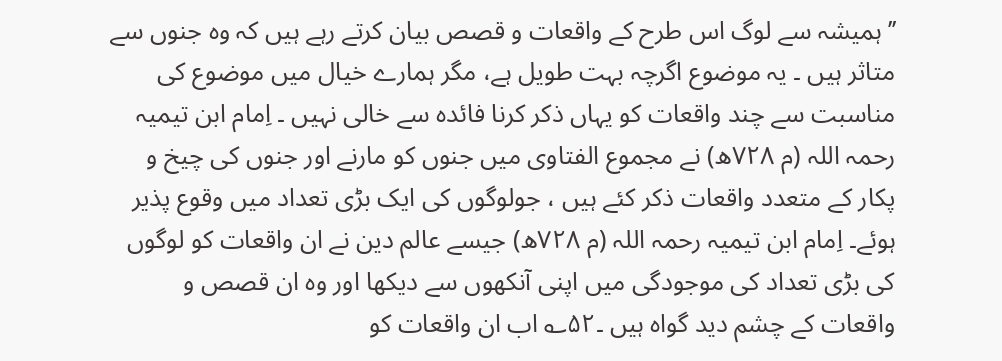’’ہمیشہ سے لوگ اس طرح کے واقعات و قصص بیان کرتے رہے ہیں کہ وہ جنوں سے متاثر ہیں ۔ یہ موضوع اگرچہ بہت طویل ہے، مگر ہمارے خیال میں موضوع کی مناسبت سے چند واقعات کو یہاں ذکر کرنا فائدہ سے خالی نہیں ۔ اِمام ابن تیمیہ رحمہ اللہ (م ۷۲۸ھ) نے مجموع الفتاوی میں جنوں کو مارنے اور جنوں کی چیخ و پکار کے متعدد واقعات ذکر کئے ہیں ، جولوگوں کی ایک بڑی تعداد میں وقوع پذیر ہوئے۔ اِمام ابن تیمیہ رحمہ اللہ (م ۷۲۸ھ) جیسے عالم دین نے ان واقعات کو لوگوں کی بڑی تعداد کی موجودگی میں اپنی آنکھوں سے دیکھا اور وہ ان قصص و واقعات کے چشم دید گواہ ہیں ۔۵۲؎ اب ان واقعات کو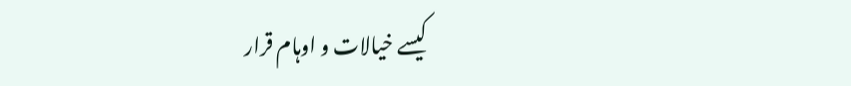کیسے خیالات و اوہام قرار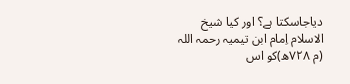دیاجاسکتا ہے؟ اور کیا شیخ الاسلام اِمام ابن تیمیہ رحمہ اللہ (م ۷۲۸ھ)کو اس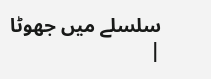سلسلے میں جھوٹا |